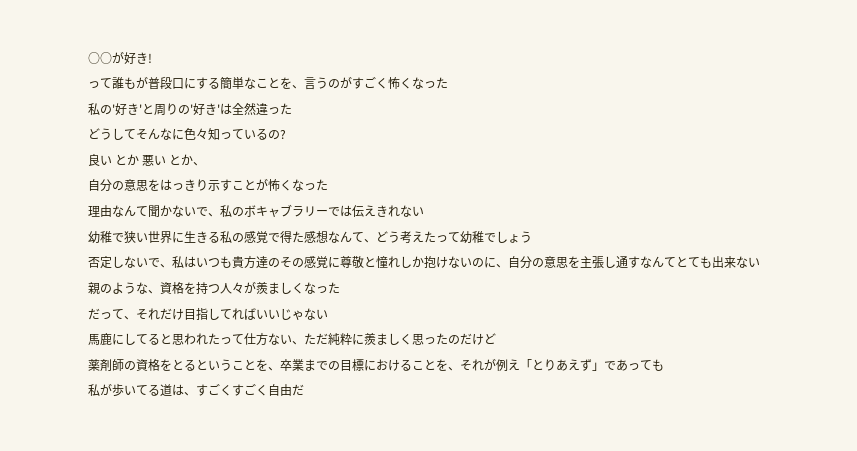○○が好き!
って誰もが普段口にする簡単なことを、言うのがすごく怖くなった
私の'好き'と周りの'好き'は全然違った
どうしてそんなに色々知っているの?
良い とか 悪い とか、
自分の意思をはっきり示すことが怖くなった
理由なんて聞かないで、私のボキャブラリーでは伝えきれない
幼稚で狭い世界に生きる私の感覚で得た感想なんて、どう考えたって幼稚でしょう
否定しないで、私はいつも貴方達のその感覚に尊敬と憧れしか抱けないのに、自分の意思を主張し通すなんてとても出来ない
親のような、資格を持つ人々が羨ましくなった
だって、それだけ目指してればいいじゃない
馬鹿にしてると思われたって仕方ない、ただ純粋に羨ましく思ったのだけど
薬剤師の資格をとるということを、卒業までの目標におけることを、それが例え「とりあえず」であっても
私が歩いてる道は、すごくすごく自由だ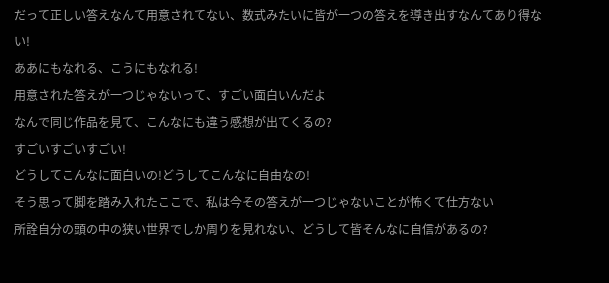だって正しい答えなんて用意されてない、数式みたいに皆が一つの答えを導き出すなんてあり得ない!
ああにもなれる、こうにもなれる!
用意された答えが一つじゃないって、すごい面白いんだよ
なんで同じ作品を見て、こんなにも違う感想が出てくるの?
すごいすごいすごい!
どうしてこんなに面白いの!どうしてこんなに自由なの!
そう思って脚を踏み入れたここで、私は今その答えが一つじゃないことが怖くて仕方ない
所詮自分の頭の中の狭い世界でしか周りを見れない、どうして皆そんなに自信があるの?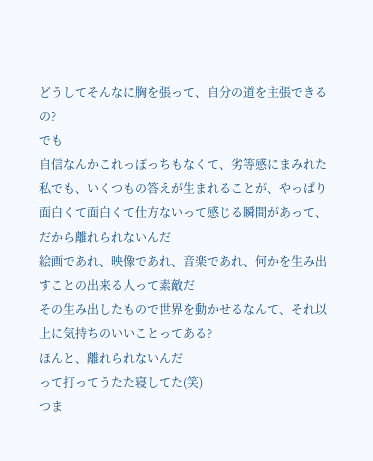どうしてそんなに胸を張って、自分の道を主張できるの?
でも
自信なんかこれっぽっちもなくて、劣等感にまみれた私でも、いくつもの答えが生まれることが、やっぱり面白くて面白くて仕方ないって感じる瞬間があって、だから離れられないんだ
絵画であれ、映像であれ、音楽であれ、何かを生み出すことの出来る人って素敵だ
その生み出したもので世界を動かせるなんて、それ以上に気持ちのいいことってある?
ほんと、離れられないんだ
って打ってうたた寝してた(笑)
つま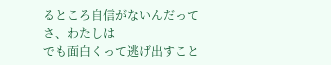るところ自信がないんだってさ、わたしは
でも面白くって逃げ出すこと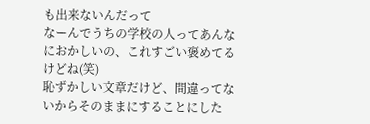も出来ないんだって
なーんでうちの学校の人ってあんなにおかしいの、これすごい褒めてるけどね(笑)
恥ずかしい文章だけど、間違ってないからそのままにすることにした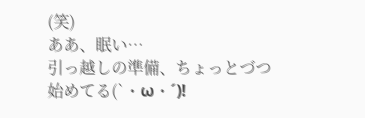(笑)
ああ、眠い…
引っ越しの準備、ちょっとづつ始めてる(`・ω・´)!